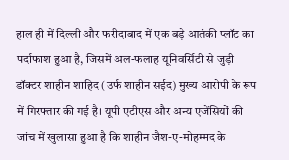हाल ही में दिल्ली और फरीदाबाद में एक बड़े आतंकी प्लॉट का पर्दाफाश हुआ है, जिसमें अल-फलाह यूनिवर्सिटी से जुड़ी डॉक्टर शाहीन शाहिद (उर्फ शाहीन सईद) मुख्य आरोपी के रूप में गिरफ्तार की गई है। यूपी एटीएस और अन्य एजेंसियों की जांच में खुलासा हुआ है कि शाहीन जैश-ए-मोहम्मद के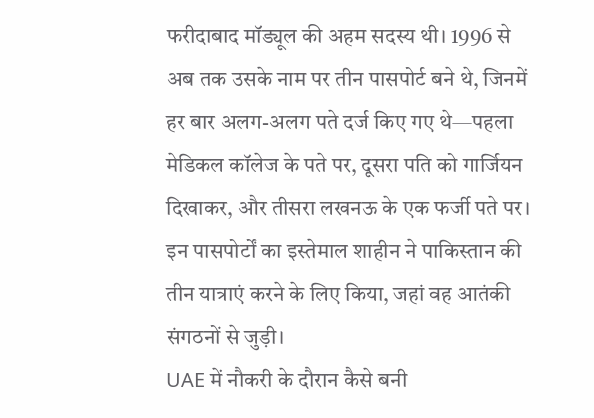फरीदाबाद मॉड्यूल की अहम सदस्य थी। 1996 से अब तक उसके नाम पर तीन पासपोर्ट बने थे, जिनमें हर बार अलग-अलग पते दर्ज किए गए थे—पहला मेडिकल कॉलेज के पते पर, दूसरा पति को गार्जियन दिखाकर, और तीसरा लखनऊ के एक फर्जी पते पर। इन पासपोर्टों का इस्तेमाल शाहीन ने पाकिस्तान की तीन यात्राएं करने के लिए किया, जहां वह आतंकी संगठनों से जुड़ी।
UAE में नौकरी के दौरान कैसे बनी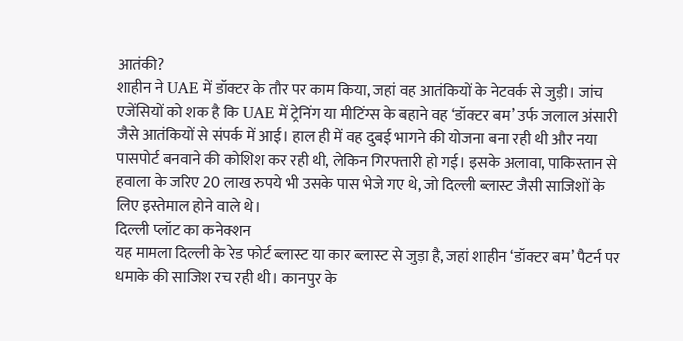आतंकी?
शाहीन ने UAE में डॉक्टर के तौर पर काम किया, जहां वह आतंकियों के नेटवर्क से जुड़ी। जांच एजेंसियों को शक है कि UAE में ट्रेनिंग या मीटिंग्स के बहाने वह ‘डॉक्टर बम’ उर्फ जलाल अंसारी जैसे आतंकियों से संपर्क में आई। हाल ही में वह दुबई भागने की योजना बना रही थी और नया पासपोर्ट बनवाने की कोशिश कर रही थी, लेकिन गिरफ्तारी हो गई। इसके अलावा, पाकिस्तान से हवाला के जरिए 20 लाख रुपये भी उसके पास भेजे गए थे, जो दिल्ली ब्लास्ट जैसी साजिशों के लिए इस्तेमाल होने वाले थे।
दिल्ली प्लॉट का कनेक्शन
यह मामला दिल्ली के रेड फोर्ट ब्लास्ट या कार ब्लास्ट से जुड़ा है, जहां शाहीन ‘डॉक्टर बम’ पैटर्न पर धमाके की साजिश रच रही थी। कानपुर के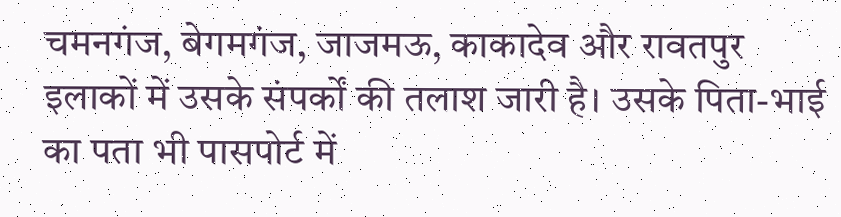चमनगंज, बेगमगंज, जाजमऊ, काकादेव और रावतपुर इलाकों में उसके संपर्कों की तलाश जारी है। उसके पिता-भाई का पता भी पासपोर्ट में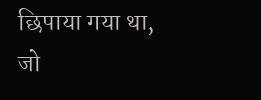छिपाया गया था, जो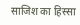साजिश का हिस्सा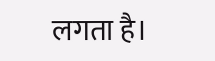लगता है।